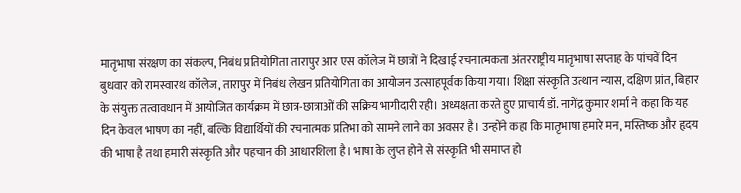मातृभाषा संरक्षण का संकल्प, निबंध प्रतियोगिता तारापुर आर एस कॉलेज में छात्रों ने दिखाई रचनात्मकता अंतरराष्ट्रीय मातृभाषा सप्ताह के पांचवें दिन बुधवार को रामस्वारथ कॉलेज, तारापुर में निबंध लेखन प्रतियोगिता का आयोजन उत्साहपूर्वक किया गया। शिक्षा संस्कृति उत्थान न्यास, दक्षिण प्रांत, बिहार के संयुक्त तत्वावधान में आयोजित कार्यक्रम में छात्र-छात्राओं की सक्रिय भागीदारी रही। अध्यक्षता करते हुए प्राचार्य डॉ. नागेंद्र कुमार शर्मा ने कहा कि यह दिन केवल भाषण का नहीं, बल्कि विद्यार्थियों की रचनात्मक प्रतिभा को सामने लाने का अवसर है। उन्होंने कहा कि मातृभाषा हमारे मन, मस्तिष्क और हृदय की भाषा है तथा हमारी संस्कृति और पहचान की आधारशिला है। भाषा के लुप्त होने से संस्कृति भी समाप्त हो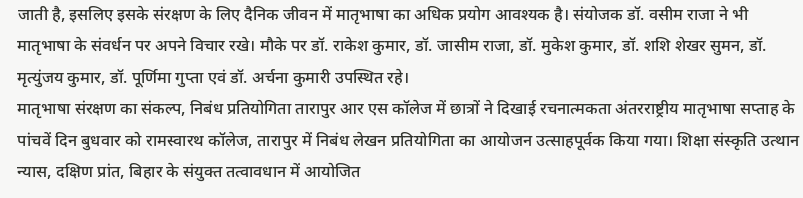जाती है, इसलिए इसके संरक्षण के लिए दैनिक जीवन में मातृभाषा का अधिक प्रयोग आवश्यक है। संयोजक डॉ. वसीम राजा ने भी मातृभाषा के संवर्धन पर अपने विचार रखे। मौके पर डॉ. राकेश कुमार, डॉ. जासीम राजा, डॉ. मुकेश कुमार, डॉ. शशि शेखर सुमन, डॉ. मृत्युंजय कुमार, डॉ. पूर्णिमा गुप्ता एवं डॉ. अर्चना कुमारी उपस्थित रहे।
मातृभाषा संरक्षण का संकल्प, निबंध प्रतियोगिता तारापुर आर एस कॉलेज में छात्रों ने दिखाई रचनात्मकता अंतरराष्ट्रीय मातृभाषा सप्ताह के पांचवें दिन बुधवार को रामस्वारथ कॉलेज, तारापुर में निबंध लेखन प्रतियोगिता का आयोजन उत्साहपूर्वक किया गया। शिक्षा संस्कृति उत्थान न्यास, दक्षिण प्रांत, बिहार के संयुक्त तत्वावधान में आयोजित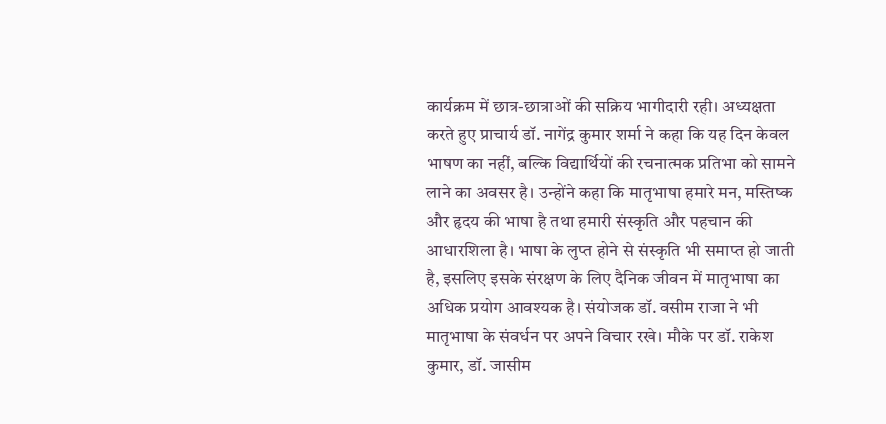कार्यक्रम में छात्र-छात्राओं की सक्रिय भागीदारी रही। अध्यक्षता करते हुए प्राचार्य डॉ. नागेंद्र कुमार शर्मा ने कहा कि यह दिन केवल भाषण का नहीं, बल्कि विद्यार्थियों की रचनात्मक प्रतिभा को सामने लाने का अवसर है। उन्होंने कहा कि मातृभाषा हमारे मन, मस्तिष्क और हृदय की भाषा है तथा हमारी संस्कृति और पहचान की आधारशिला है। भाषा के लुप्त होने से संस्कृति भी समाप्त हो जाती है, इसलिए इसके संरक्षण के लिए दैनिक जीवन में मातृभाषा का अधिक प्रयोग आवश्यक है। संयोजक डॉ. वसीम राजा ने भी मातृभाषा के संवर्धन पर अपने विचार रखे। मौके पर डॉ. राकेश कुमार, डॉ. जासीम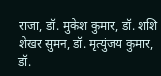राजा, डॉ. मुकेश कुमार, डॉ. शशि शेखर सुमन, डॉ. मृत्युंजय कुमार, डॉ.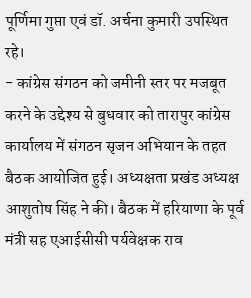पूर्णिमा गुप्ता एवं डॉ. अर्चना कुमारी उपस्थित रहे।
- कांग्रेस संगठन को जमीनी स्तर पर मजबूत करने के उद्देश्य से बुधवार को तारापुर कांग्रेस कार्यालय में संगठन सृजन अभियान के तहत बैठक आयोजित हुई। अध्यक्षता प्रखंड अध्यक्ष आशुतोष सिंह ने की। बैठक में हरियाणा के पूर्व मंत्री सह एआईसीसी पर्यवेक्षक राव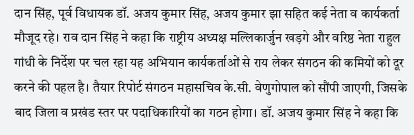दान सिंह, पूर्व विधायक डॉ. अजय कुमार सिंह, अजय कुमार झा सहित कई नेता व कार्यकर्ता मौजूद रहे। राव दान सिंह ने कहा कि राष्ट्रीय अध्यक्ष मल्लिकार्जुन खड़गे और वरिष्ठ नेता राहुल गांधी के निर्देश पर चल रहा यह अभियान कार्यकर्ताओं से राय लेकर संगठन की कमियों को दूर करने की पहल है। तैयार रिपोर्ट संगठन महासचिव के.सी. वेणुगोपाल को सौंपी जाएगी, जिसके बाद जिला व प्रखंड स्तर पर पदाधिकारियों का गठन होगा। डॉ. अजय कुमार सिंह ने कहा कि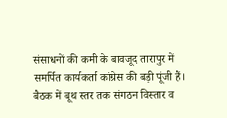संसाधनों की कमी के बावजूद तारापुर में समर्पित कार्यकर्ता कांग्रेस की बड़ी पूंजी हैं। बैठक में बूथ स्तर तक संगठन विस्तार व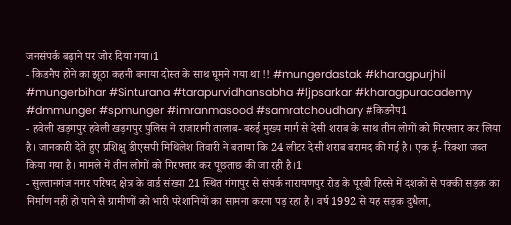जनसंपर्क बढ़ाने पर जोर दिया गया।1
- किडनैप होने का झूठा कहनी बनाया दोस्त के साथ घूमने गया था !! #mungerdastak #kharagpurjhil #mungerbihar #Sinturana #tarapurvidhansabha #ljpsarkar #kharagpuracademy #dmmunger #spmunger #imranmasood #samratchoudhary #किडनैप1
- हवेली खड़गपुर हवेली खड़गपुर पुलिस ने राजारानी तालाब- बरुई मुख्य मार्ग से देसी शराब के साथ तीन लोगों को गिरफ्तार कर लिया है। जानकारी देते हुए प्रशिक्षु डीएसपी मिथिलेश तिवारी ने बताया कि 24 लीटर देसी शराब बरामद की गई है। एक ई- रिक्शा जब्त किया गया है। मामले में तीन लोगों को गिरफ्तार कर पूछताछ की जा रही है।1
- सुल्तानगंज नगर परिषद क्षेत्र के वार्ड संख्या 21 स्थित गंगापुर से संपर्क नारायणपुर रोड के पूरबी हिस्से में दशकों से पक्की सड़क का निर्माण नहीं हो पाने से ग्रामीणों को भारी परेशानियों का सामना करना पड़ रहा है। वर्ष 1992 से यह सड़क दुधैला,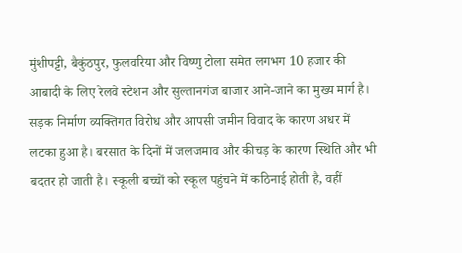मुंशीपट्टी, बैकुंठपुर, फुलवरिया और विष्णु टोला समेत लगभग 10 हजार की आबादी के लिए रेलवे स्टेशन और सुल्तानगंज बाजार आने-जाने का मुख्य मार्ग है। सड़क निर्माण व्यक्तिगत विरोध और आपसी जमीन विवाद के कारण अधर में लटका हुआ है। बरसात के दिनों में जलजमाव और कीचड़ के कारण स्थिति और भी बदतर हो जाती है। स्कूली बच्चों को स्कूल पहुंचने में कठिनाई होती है, वहीं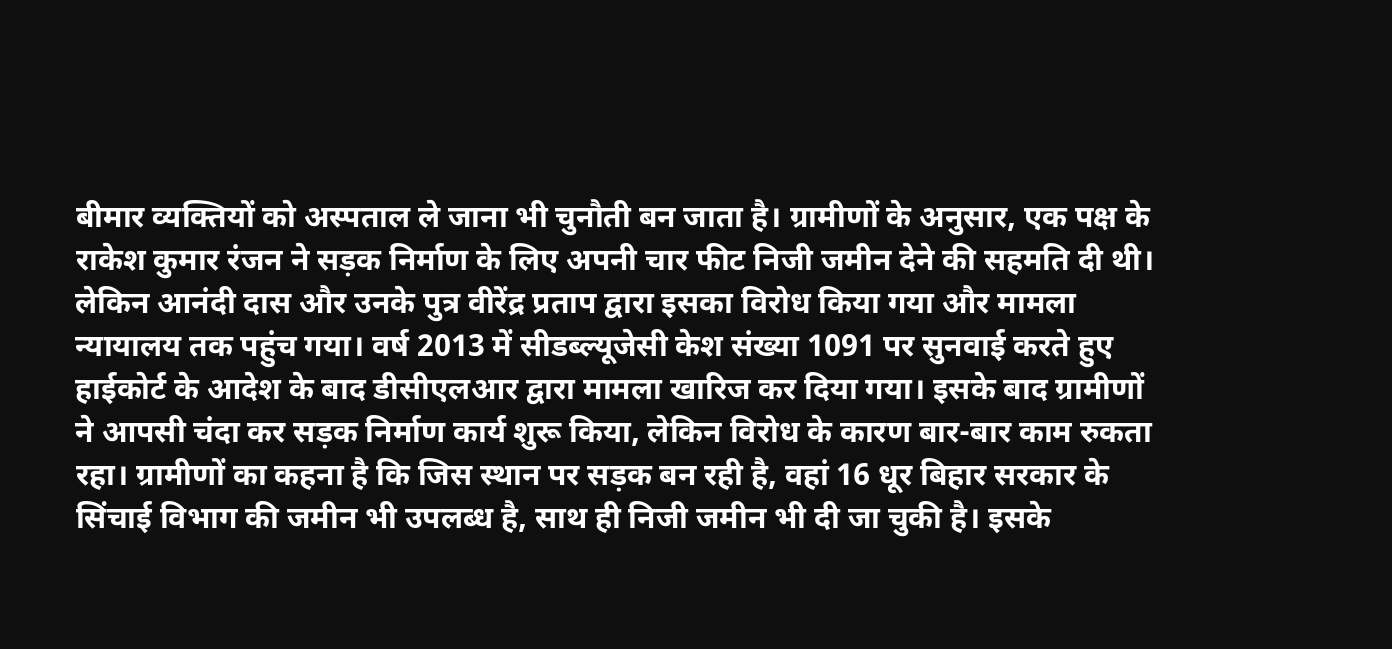बीमार व्यक्तियों को अस्पताल ले जाना भी चुनौती बन जाता है। ग्रामीणों के अनुसार, एक पक्ष के राकेश कुमार रंजन ने सड़क निर्माण के लिए अपनी चार फीट निजी जमीन देने की सहमति दी थी। लेकिन आनंदी दास और उनके पुत्र वीरेंद्र प्रताप द्वारा इसका विरोध किया गया और मामला न्यायालय तक पहुंच गया। वर्ष 2013 में सीडब्ल्यूजेसी केश संख्या 1091 पर सुनवाई करते हुए हाईकोर्ट के आदेश के बाद डीसीएलआर द्वारा मामला खारिज कर दिया गया। इसके बाद ग्रामीणों ने आपसी चंदा कर सड़क निर्माण कार्य शुरू किया, लेकिन विरोध के कारण बार-बार काम रुकता रहा। ग्रामीणों का कहना है कि जिस स्थान पर सड़क बन रही है, वहां 16 धूर बिहार सरकार के सिंचाई विभाग की जमीन भी उपलब्ध है, साथ ही निजी जमीन भी दी जा चुकी है। इसके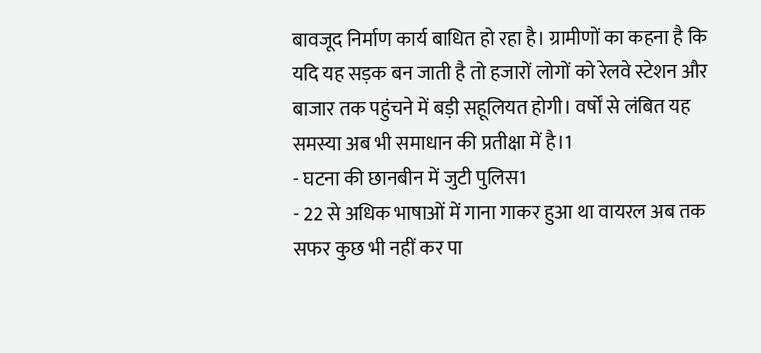बावजूद निर्माण कार्य बाधित हो रहा है। ग्रामीणों का कहना है कि यदि यह सड़क बन जाती है तो हजारों लोगों को रेलवे स्टेशन और बाजार तक पहुंचने में बड़ी सहूलियत होगी। वर्षों से लंबित यह समस्या अब भी समाधान की प्रतीक्षा में है।1
- घटना की छानबीन में जुटी पुलिस1
- 22 से अधिक भाषाओं में गाना गाकर हुआ था वायरल अब तक सफर कुछ भी नहीं कर पा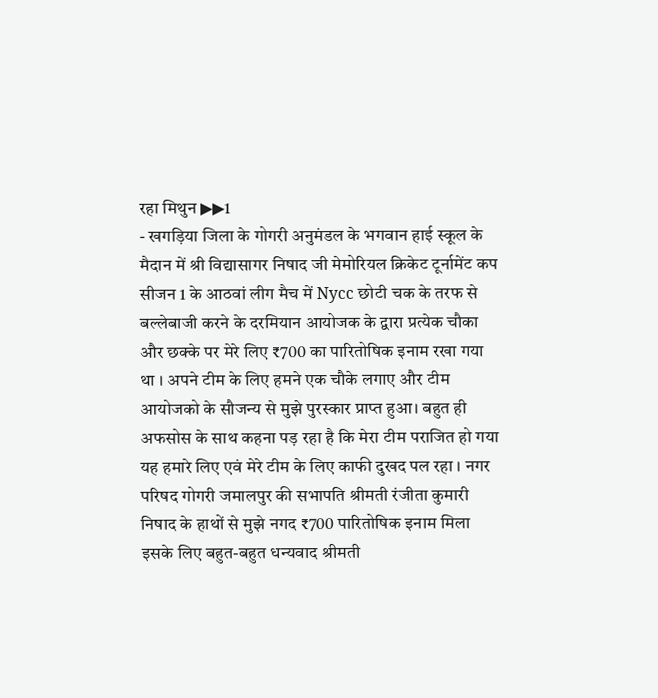रहा मिथुन ▶▶1
- खगड़िया जिला के गोगरी अनुमंडल के भगवान हाई स्कूल के मैदान में श्री विद्यासागर निषाद जी मेमोरियल क्रिकेट टूर्नामेंट कप सीजन 1 के आठवां लीग मैच में Nycc छोटी चक के तरफ से बल्लेबाजी करने के दरमियान आयोजक के द्वारा प्रत्येक चौका और छक्के पर मेरे लिए ₹700 का पारितोषिक इनाम रखा गया था । अपने टीम के लिए हमने एक चौके लगाए और टीम आयोजको के सौजन्य से मुझे पुरस्कार प्राप्त हुआ। बहुत ही अफसोस के साथ कहना पड़ रहा है कि मेरा टीम पराजित हो गया यह हमारे लिए एवं मेरे टीम के लिए काफी दुखद पल रहा । नगर परिषद गोगरी जमालपुर की सभापति श्रीमती रंजीता कुमारी निषाद के हाथों से मुझे नगद ₹700 पारितोषिक इनाम मिला इसके लिए बहुत-बहुत धन्यवाद श्रीमती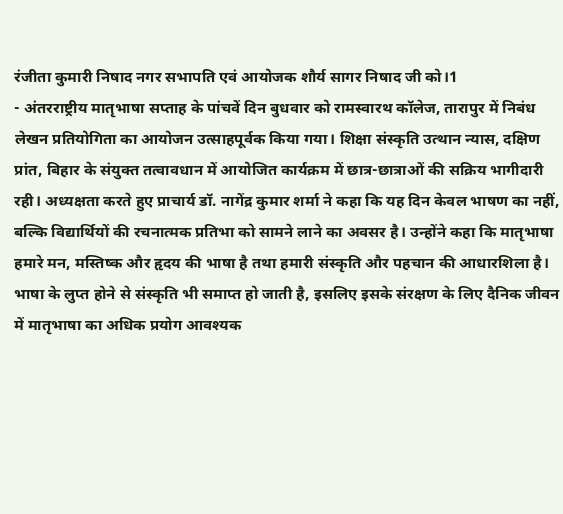रंजीता कुमारी निषाद नगर सभापति एवं आयोजक शौर्य सागर निषाद जी को।1
- अंतरराष्ट्रीय मातृभाषा सप्ताह के पांचवें दिन बुधवार को रामस्वारथ कॉलेज, तारापुर में निबंध लेखन प्रतियोगिता का आयोजन उत्साहपूर्वक किया गया। शिक्षा संस्कृति उत्थान न्यास, दक्षिण प्रांत, बिहार के संयुक्त तत्वावधान में आयोजित कार्यक्रम में छात्र-छात्राओं की सक्रिय भागीदारी रही। अध्यक्षता करते हुए प्राचार्य डॉ. नागेंद्र कुमार शर्मा ने कहा कि यह दिन केवल भाषण का नहीं, बल्कि विद्यार्थियों की रचनात्मक प्रतिभा को सामने लाने का अवसर है। उन्होंने कहा कि मातृभाषा हमारे मन, मस्तिष्क और हृदय की भाषा है तथा हमारी संस्कृति और पहचान की आधारशिला है। भाषा के लुप्त होने से संस्कृति भी समाप्त हो जाती है, इसलिए इसके संरक्षण के लिए दैनिक जीवन में मातृभाषा का अधिक प्रयोग आवश्यक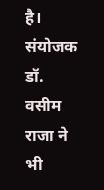है। संयोजक डॉ. वसीम राजा ने भी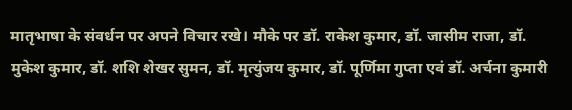मातृभाषा के संवर्धन पर अपने विचार रखे। मौके पर डॉ. राकेश कुमार, डॉ. जासीम राजा, डॉ. मुकेश कुमार, डॉ. शशि शेखर सुमन, डॉ. मृत्युंजय कुमार, डॉ. पूर्णिमा गुप्ता एवं डॉ. अर्चना कुमारी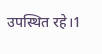उपस्थित रहे।1